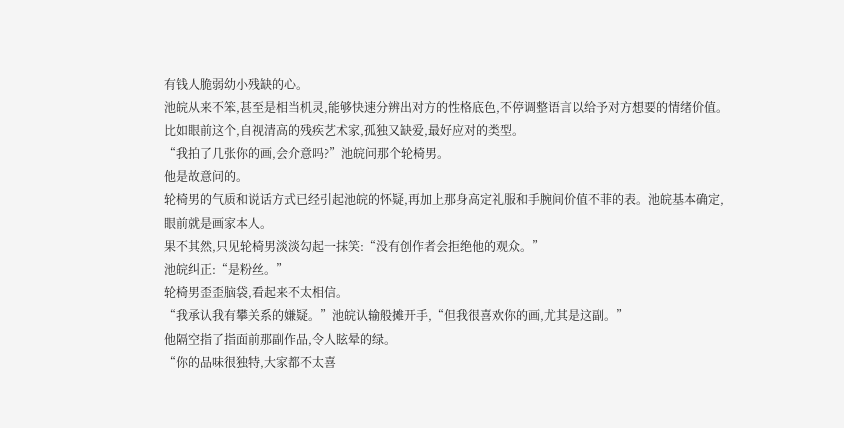有钱人脆弱幼小残缺的心。
池皖从来不笨,甚至是相当机灵,能够快速分辨出对方的性格底色,不停调整语言以给予对方想要的情绪价值。
比如眼前这个,自视清高的残疾艺术家,孤独又缺爱,最好应对的类型。
“我拍了几张你的画,会介意吗?”池皖问那个轮椅男。
他是故意问的。
轮椅男的气质和说话方式已经引起池皖的怀疑,再加上那身高定礼服和手腕间价值不菲的表。池皖基本确定,眼前就是画家本人。
果不其然,只见轮椅男淡淡勾起一抹笑:“没有创作者会拒绝他的观众。”
池皖纠正:“是粉丝。”
轮椅男歪歪脑袋,看起来不太相信。
“我承认我有攀关系的嫌疑。”池皖认输般摊开手,“但我很喜欢你的画,尤其是这副。”
他隔空指了指面前那副作品,令人眩晕的绿。
“你的品味很独特,大家都不太喜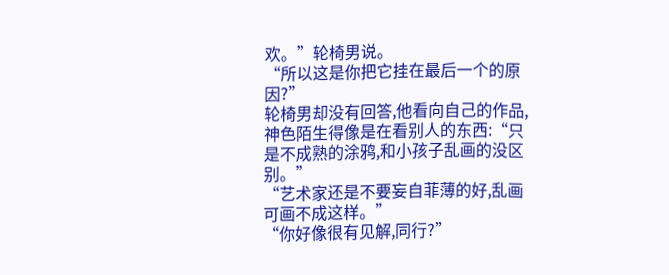欢。”轮椅男说。
“所以这是你把它挂在最后一个的原因?”
轮椅男却没有回答,他看向自己的作品,神色陌生得像是在看别人的东西:“只是不成熟的涂鸦,和小孩子乱画的没区别。”
“艺术家还是不要妄自菲薄的好,乱画可画不成这样。”
“你好像很有见解,同行?”